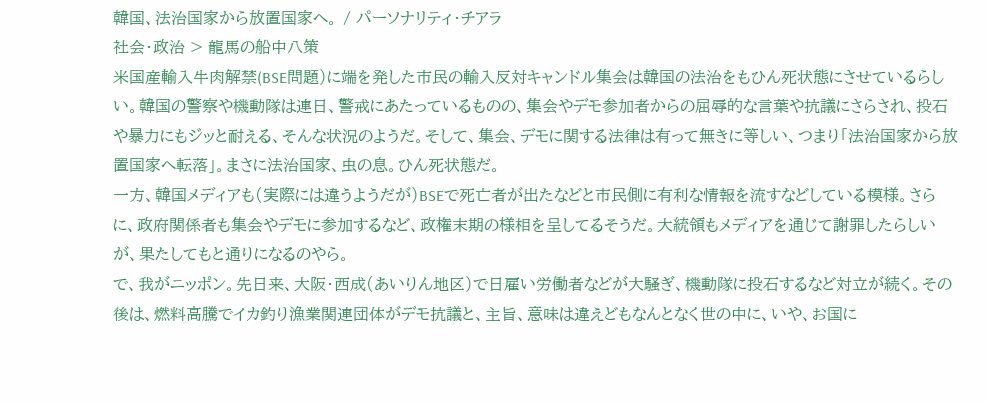韓国、法治国家から放置国家へ。 / パーソナリティ・チアラ
社会・政治 > 龍馬の船中八策
米国産輸入牛肉解禁(BSE問題)に端を発した市民の輸入反対キャンドル集会は韓国の法治をもひん死状態にさせているらしい。韓国の警察や機動隊は連日、警戒にあたっているものの、集会やデモ参加者からの屈辱的な言葉や抗議にさらされ、投石や暴力にもジッと耐える、そんな状況のようだ。そして、集会、デモに関する法律は有って無きに等しい、つまり「法治国家から放置国家へ転落」。まさに法治国家、虫の息。ひん死状態だ。
一方、韓国メディアも(実際には違うようだが)BSEで死亡者が出たなどと市民側に有利な情報を流すなどしている模様。さらに、政府関係者も集会やデモに参加するなど、政権末期の様相を呈してるそうだ。大統領もメディアを通じて謝罪したらしいが、果たしてもと通りになるのやら。
で、我がニッポン。先日来、大阪・西成(あいりん地区)で日雇い労働者などが大騒ぎ、機動隊に投石するなど対立が続く。その後は、燃料高騰でイカ釣り漁業関連団体がデモ抗議と、主旨、意味は違えどもなんとなく世の中に、いや、お国に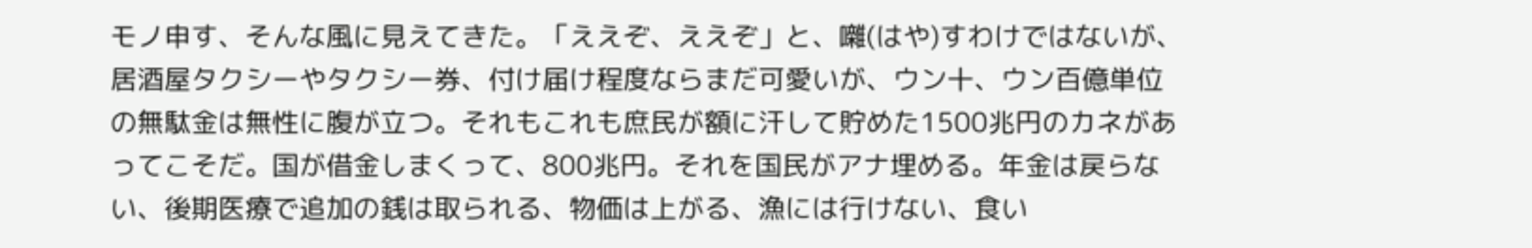モノ申す、そんな風に見えてきた。「ええぞ、ええぞ」と、囃(はや)すわけではないが、居酒屋タクシーやタクシー券、付け届け程度ならまだ可愛いが、ウン十、ウン百億単位の無駄金は無性に腹が立つ。それもこれも庶民が額に汗して貯めた1500兆円のカネがあってこそだ。国が借金しまくって、800兆円。それを国民がアナ埋める。年金は戻らない、後期医療で追加の銭は取られる、物価は上がる、漁には行けない、食い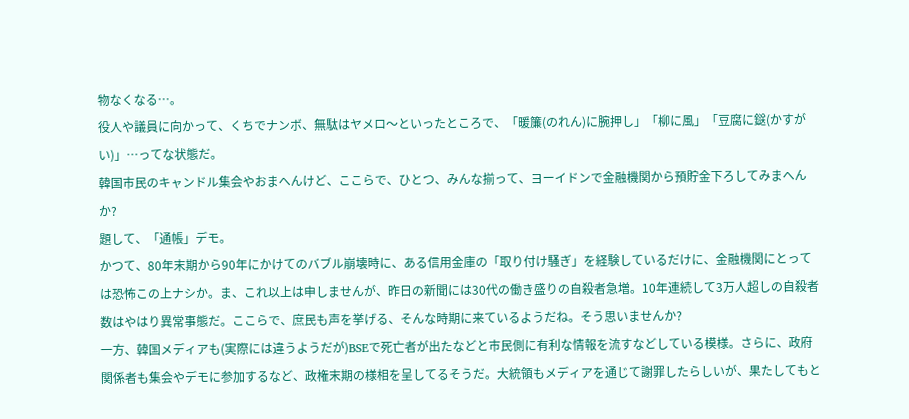物なくなる…。
役人や議員に向かって、くちでナンボ、無駄はヤメロ〜といったところで、「暖簾(のれん)に腕押し」「柳に風」「豆腐に鎹(かすがい)」…ってな状態だ。
韓国市民のキャンドル集会やおまへんけど、ここらで、ひとつ、みんな揃って、ヨーイドンで金融機関から預貯金下ろしてみまへんか?
題して、「通帳」デモ。
かつて、80年末期から90年にかけてのバブル崩壊時に、ある信用金庫の「取り付け騒ぎ」を経験しているだけに、金融機関にとっては恐怖この上ナシか。ま、これ以上は申しませんが、昨日の新聞には30代の働き盛りの自殺者急増。10年連続して3万人超しの自殺者数はやはり異常事態だ。ここらで、庶民も声を挙げる、そんな時期に来ているようだね。そう思いませんか?
一方、韓国メディアも(実際には違うようだが)BSEで死亡者が出たなどと市民側に有利な情報を流すなどしている模様。さらに、政府関係者も集会やデモに参加するなど、政権末期の様相を呈してるそうだ。大統領もメディアを通じて謝罪したらしいが、果たしてもと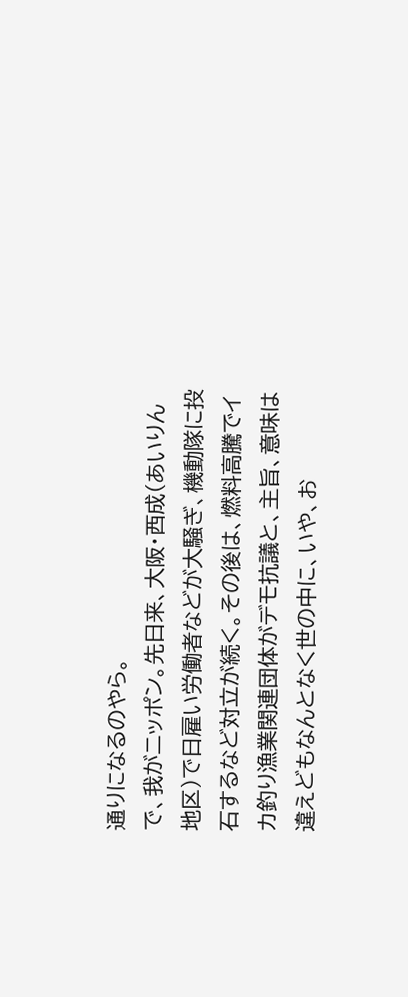通りになるのやら。
で、我がニッポン。先日来、大阪・西成(あいりん地区)で日雇い労働者などが大騒ぎ、機動隊に投石するなど対立が続く。その後は、燃料高騰でイカ釣り漁業関連団体がデモ抗議と、主旨、意味は違えどもなんとなく世の中に、いや、お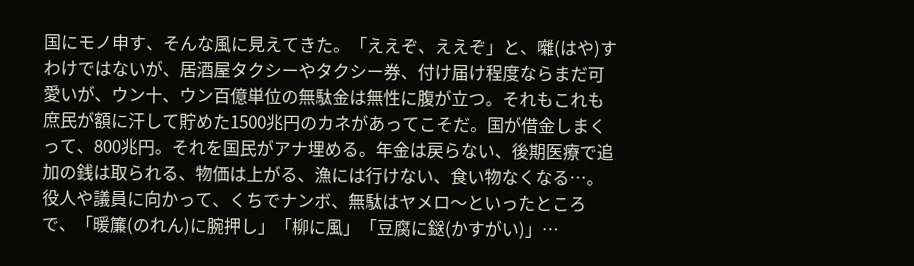国にモノ申す、そんな風に見えてきた。「ええぞ、ええぞ」と、囃(はや)すわけではないが、居酒屋タクシーやタクシー券、付け届け程度ならまだ可愛いが、ウン十、ウン百億単位の無駄金は無性に腹が立つ。それもこれも庶民が額に汗して貯めた1500兆円のカネがあってこそだ。国が借金しまくって、800兆円。それを国民がアナ埋める。年金は戻らない、後期医療で追加の銭は取られる、物価は上がる、漁には行けない、食い物なくなる…。
役人や議員に向かって、くちでナンボ、無駄はヤメロ〜といったところで、「暖簾(のれん)に腕押し」「柳に風」「豆腐に鎹(かすがい)」…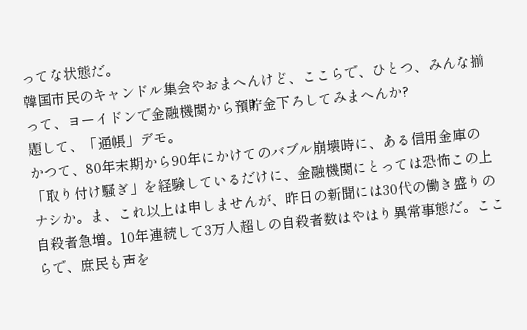ってな状態だ。
韓国市民のキャンドル集会やおまへんけど、ここらで、ひとつ、みんな揃って、ヨーイドンで金融機関から預貯金下ろしてみまへんか?
題して、「通帳」デモ。
かつて、80年末期から90年にかけてのバブル崩壊時に、ある信用金庫の「取り付け騒ぎ」を経験しているだけに、金融機関にとっては恐怖この上ナシか。ま、これ以上は申しませんが、昨日の新聞には30代の働き盛りの自殺者急増。10年連続して3万人超しの自殺者数はやはり異常事態だ。ここらで、庶民も声を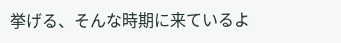挙げる、そんな時期に来ているよ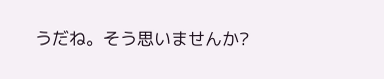うだね。そう思いませんか?